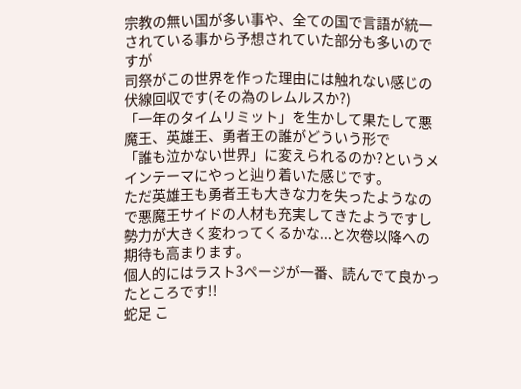宗教の無い国が多い事や、全ての国で言語が統一されている事から予想されていた部分も多いのですが
司祭がこの世界を作った理由には触れない感じの伏線回収です(その為のレムルスか?)
「一年のタイムリミット」を生かして果たして悪魔王、英雄王、勇者王の誰がどういう形で
「誰も泣かない世界」に変えられるのか?というメインテーマにやっと辿り着いた感じです。
ただ英雄王も勇者王も大きな力を失ったようなので悪魔王サイドの人材も充実してきたようですし
勢力が大きく変わってくるかな...と次卷以降への期待も高まります。
個人的にはラスト3ページが一番、読んでて良かったところです!!
蛇足 こ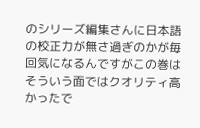のシリーズ編集さんに日本語の校正力が無さ過ぎのかが毎回気になるんですがこの巻はそういう面ではクオリティ高かったで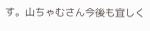す。山ちゃむさん今後も宜しく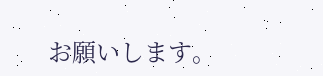お願いします。